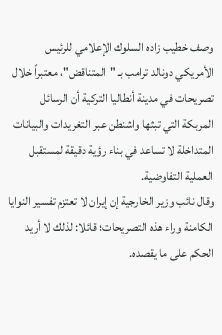وصف خطيب زاده السلوك الإعلامي للرئيس الأمريكي دونالد ترامب بـ "المتناقض"، معتبراً خلال تصريحات في مدينة أنطاليا التركية أن الرسائل المربكة التي تبثها واشنطن عبر التغريدات والبيانات المتداخلة لا تساعد في بناء رؤية دقيقة لمستقبل العملية التفاوضية.
وقال نائب وزير الخارجية إن إيران لا تعتزم تفسير النوايا الكامنة وراء هذه التصريحات؛ قائلا: لذلك لا أريد الحكم على ما يقصده.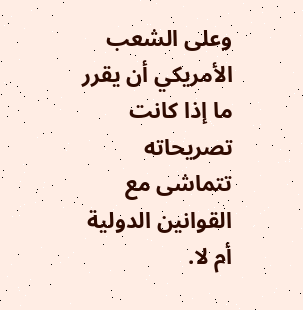وعلى الشعب الأمريكي أن يقرر ما إذا كانت تصريحاته تتماشى مع القوانين الدولية أم لا.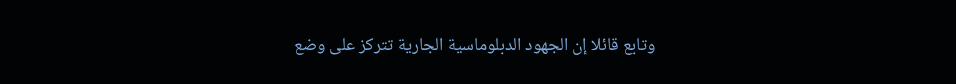وتابع قائلا إن الجهود الدبلوماسية الجارية تتركز على وضع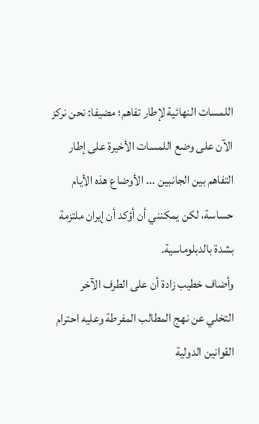اللمسات النهائية لإطار تفاهم؛ مضيفا: نحن نركز الآن على وضع اللمسات الأخيرة على إطار التفاهم بين الجانبين ... الأوضاع هذه الأيام حساسة، لكن يمكنني أن أؤكد أن إيران ملتزمة بشدة بالدبلوماسية.
وأضاف خطيب زادة أن على الطرف الآخر التخلي عن نهج المطالب المفرطة وعليه احترام القوانين الدولية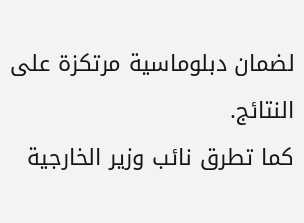لضمان دبلوماسية مرتكزة على النتائج.
كما تطرق نائب وزير الخارجية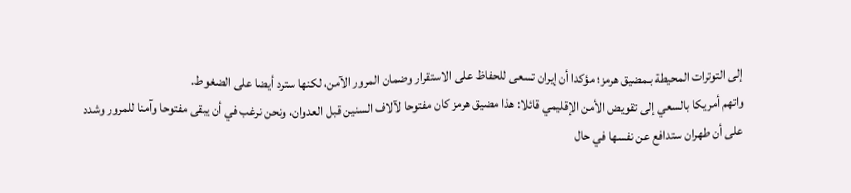إلى التوترات المحيطة بـمضيق هرمز؛ مؤكدا أن إيران تسعى للحفاظ على الاستقرار وضمان المرور الآمن، لكنها سترد أيضا على الضغوط.
واتهم أمريكا بالسعي إلى تقويض الأمن الإقليمي قائلا: هذا مضيق هرمز كان مفتوحا لآلاف السنين قبل العدوان، ونحن نرغب في أن يبقى مفتوحا وآمنا للمرور وشدد على أن طهران ستدافع عن نفسها في حال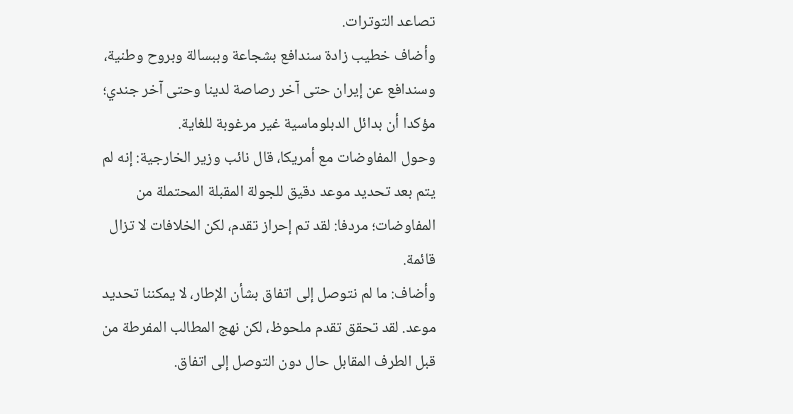تصاعد التوترات.
وأضاف خطيب زادة سندافع بشجاعة وببسالة وبروح وطنية، وسندافع عن إيران حتى آخر رصاصة لدينا وحتى آخر جندي؛ مؤكدا أن بدائل الدبلوماسية غير مرغوبة للغاية.
وحول المفاوضات مع أمريكا، قال نائب وزير الخارجية: إنه لم يتم بعد تحديد موعد دقيق للجولة المقبلة المحتملة من المفاوضات؛ مردفا: لقد تم إحراز تقدم، لكن الخلافات لا تزال قائمة.
وأضاف: ما لم نتوصل إلى اتفاق بشأن الإطار، لا يمكننا تحديد موعد. لقد تحقق تقدم ملحوظ، لكن نهج المطالب المفرطة من قبل الطرف المقابل حال دون التوصل إلى اتفاق.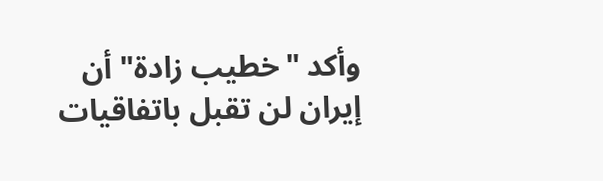وأكد "خطيب زادة" أن إيران لن تقبل باتفاقيات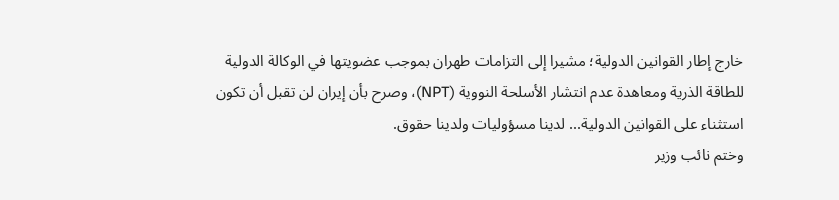خارج إطار القوانين الدولية؛ مشيرا إلى التزامات طهران بموجب عضويتها في الوكالة الدولية للطاقة الذرية ومعاهدة عدم انتشار الأسلحة النووية (NPT)، وصرح بأن إيران لن تقبل أن تكون استثناء على القوانين الدولية... لدينا مسؤوليات ولدينا حقوق.
وختم نائب وزير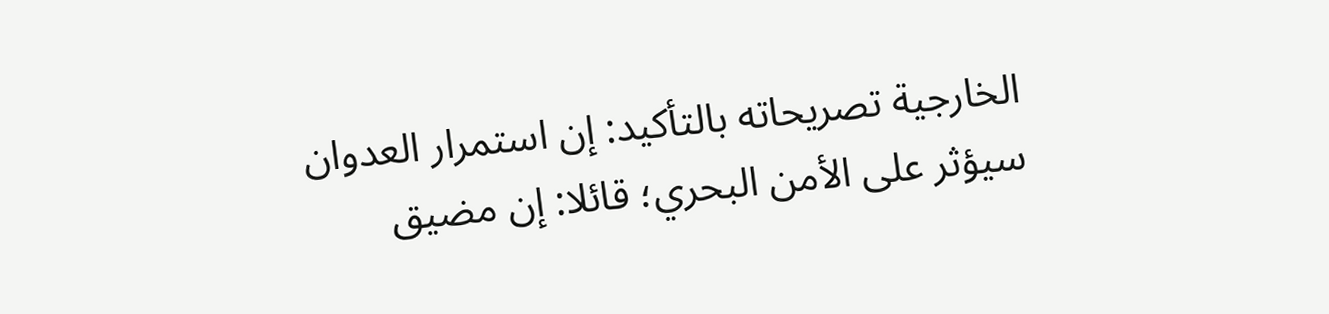الخارجية تصريحاته بالتأكيد: إن استمرار العدوان سيؤثر على الأمن البحري؛ قائلا: إن مضيق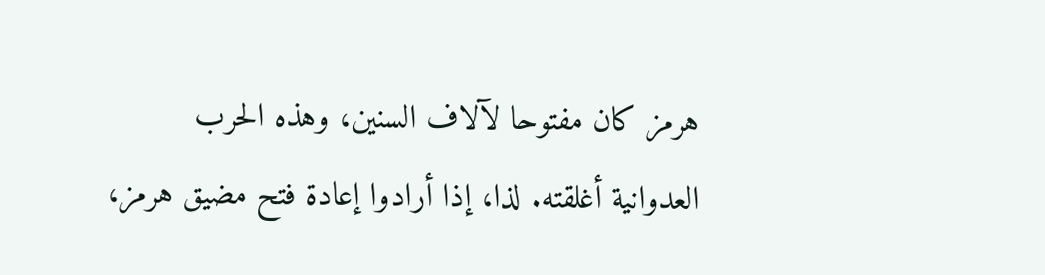هرمز كان مفتوحا لآلاف السنين، وهذه الحرب العدوانية أغلقته. لذا، إذا أرادوا إعادة فتح مضيق هرمز،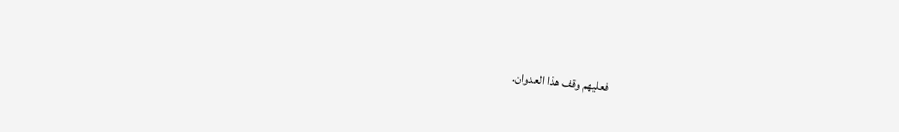فعليهم وقف هذا العدوان.